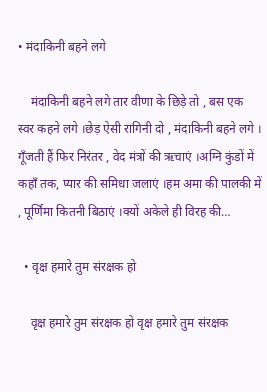• मंदाकिनी बहने लगे

    मंदाकिनी बहने लगे तार वीणा के छिड़े तो , बस एक स्वर कहने लगे ।छेड़ ऐसी रागिनी दो , मंदाकिनी बहने लगे । गूँजती हैं फिर निरंतर , वेद मंत्रों की ऋचाएं ।अग्नि कुंडों में कहाँ तक, प्यार की समिधा जलाएं ।हम अमा की पालकी में , पूर्णिमा कितनी बिठाएं ।क्यों अकेले ही विरह की…

  • वृक्ष हमारे तुम संरक्षक हो

    वृक्ष हमारे तुम संरक्षक हो वृक्ष हमारे तुम संरक्षक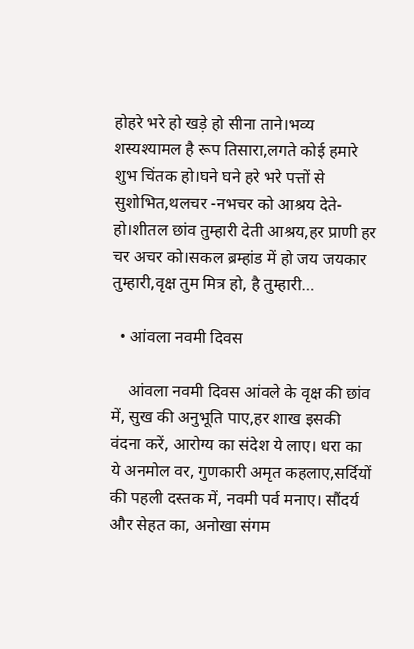होहरे भरे हो खड़े हो सीना ताने।भव्य शस्यश्यामल है रूप तिसारा,लगते कोई हमारे शुभ चिंतक हो।घने घने हरे भरे पत्तों से सुशोभित,थलचर -नभचर को आश्रय देते-हो।शीतल छांव तुम्हारी देती आश्रय,हर प्राणी हर चर अचर को।सकल ब्रम्हांड में हो जय जयकार तुम्हारी,वृक्ष तुम मित्र हो, है तुम्हारी…

  • आंवला नवमी दिवस

    आंवला नवमी दिवस आंवले के वृक्ष की छांव में, सुख की अनुभूति पाए,हर शाख इसकी वंदना करें, आरोग्य का संदेश ये लाए। धरा का ये अनमोल वर, गुणकारी अमृत कहलाए,सर्दियों की पहली दस्तक में, नवमी पर्व मनाए। सौंदर्य और सेहत का, अनोखा संगम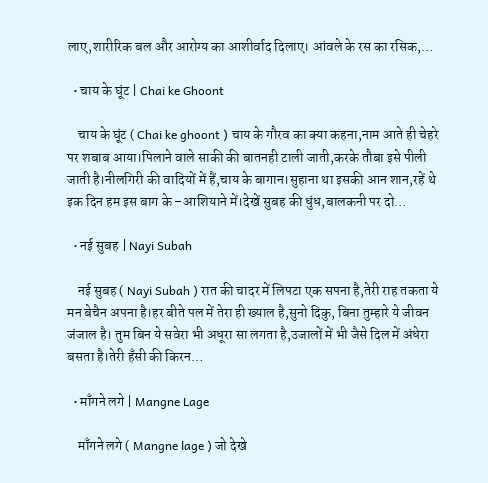लाए,शारीरिक बल और आरोग्य का आशीर्वाद दिलाए। आंवले के रस का रसिक,…

  • चाय के घूंट | Chai ke Ghoont

    चाय के घूंट ( Chai ke ghoont ) चाय के गौरव का क्या कहना,नाम आते ही चेहरे पर शबाब आया।पिलाने वाले साकी की बातनही टाली जाती,करके तौबा इसे पीली जाती है।नीलगिरी की वादियों में हैं,चाय के बागान।सुहाना था इसकी आन‌ शान,रहें थे इक‌ दिन हम इस बाग के –आशियाने में।देखें सुबह की धुंध,बालकनी पर दो…

  • नई सुबह | Nayi Subah

    नई सुबह ( Nayi Subah ) रात की चादर में लिपटा एक सपना है,तेरी राह तकता ये मन बेचैन अपना है।हर बीते पल में तेरा ही ख्याल है,सुनो दिकु, बिना तुम्हारे ये जीवन जंजाल है। तुम बिन ये सवेरा भी अधूरा सा लगता है,उजालों में भी जैसे दिल में अंधेरा बसता है।तेरी हँसी की किरन…

  • माँगने लगे | Mangne Lage

    माँगने लगे ( Mangne lage ) जो देखे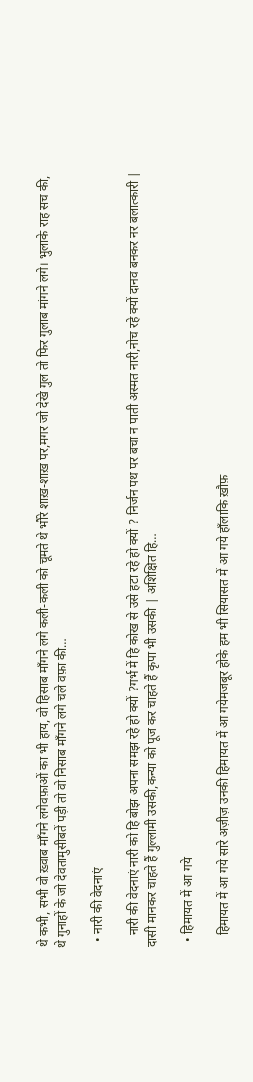थे कभी, सभी वो ख़्वाब माँगने लगेवफ़ाओं का भी हाय, वो हिसाब माँगने लगे कली-कली को चूमते थे भौंरे शाख़-शाख़ पर,मगर जो देखे गुल तो फिर गुलाब मांगने लगे। भुलाके राह सच की, थे गुनाहों के जो देवतामुसीबतें पड़ी तो वो निसाब माँगने लगे चले वफ़ा की…

  • नारी की वेदनाएं

    नारी की वेदनाएं नारी को हि बोझ अपना समझ रहे हो क्यों ?गर्भ में हि कोख से उसे हटा रहे हो क्यों ? निर्जन पथ पर बचा न पाती अस्मत नारी,नोच रहे क्यों दानव बनकर नर बलात्कारी | दासी मानकर चाहते हैं गुल्लामी उसकी,कन्या को पूज कर चाहते हैं कृपा भी उसकी | अशिक्षित हि…

  • हिमायत में आ गये

    हिमायत में आ गये सारे अज़ीज़ उनकी हिमायत में आ गयेमजबूर होके हम भी सियासत में आ गये हाँलाकि ख़ौफ़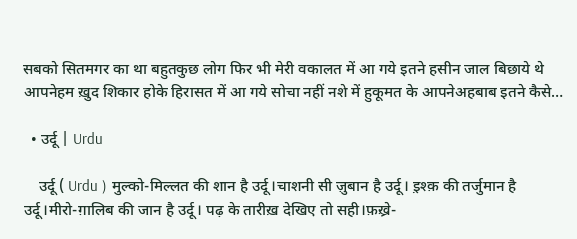सबको सितमगर का था बहुतकुछ लोग फिर भी मेरी वकालत में आ गये इतने हसीन जाल बिछाये थे आपनेहम ख़ुद शिकार होके हिरासत में आ गये सोचा नहीं नशे में हुकूमत के आपनेअहबाब इतने कैसे…

  • उर्दू | Urdu

    उर्दू ( Urdu ) मुल्को-मिल्लत की शान है उर्दू।चाशनी सी ज़ुबान है उर्दू। इ़श्क़ की तर्जुमान है उर्दू।मीरो-ग़ालिब की जान है उर्दू। पढ़ के तारीख़ देखिए तो सही।फ़ख़्रे-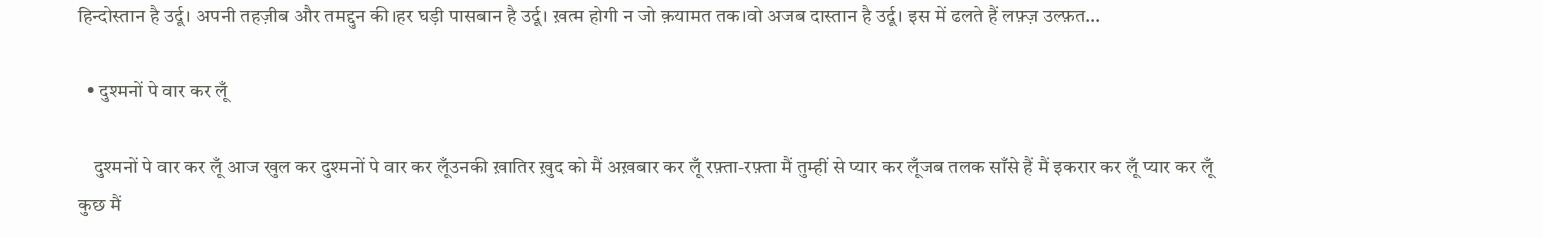हिन्दोस्तान है उर्दू। अपनी तहज़ीब और तमद्दुन की।हर घड़ी पासबान है उर्दू। ख़त्म होगी न जो क़यामत तक।वो अजब दास्तान है उर्दू। इस में ढलते हैं लफ़्ज़ उल्फ़त…

  • दुश्मनों पे वार कर लूँ

    दुश्मनों पे वार कर लूँ आज खुल कर दुश्मनों पे वार कर लूँउनकी ख़ातिर ख़ुद को मैं अख़बार कर लूँ रफ़्ता-रफ़्ता मैं तुम्हीं से प्यार कर लूँजब तलक साँसे हैं मैं इकरार कर लूँ प्यार कर लूँ कुछ मैं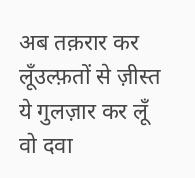अब तक़रार कर लूँउल्फ़तों से ज़ीस्त ये गुलज़ार कर लूँ वो दवा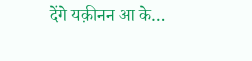देंगे यक़ीनन आ के…